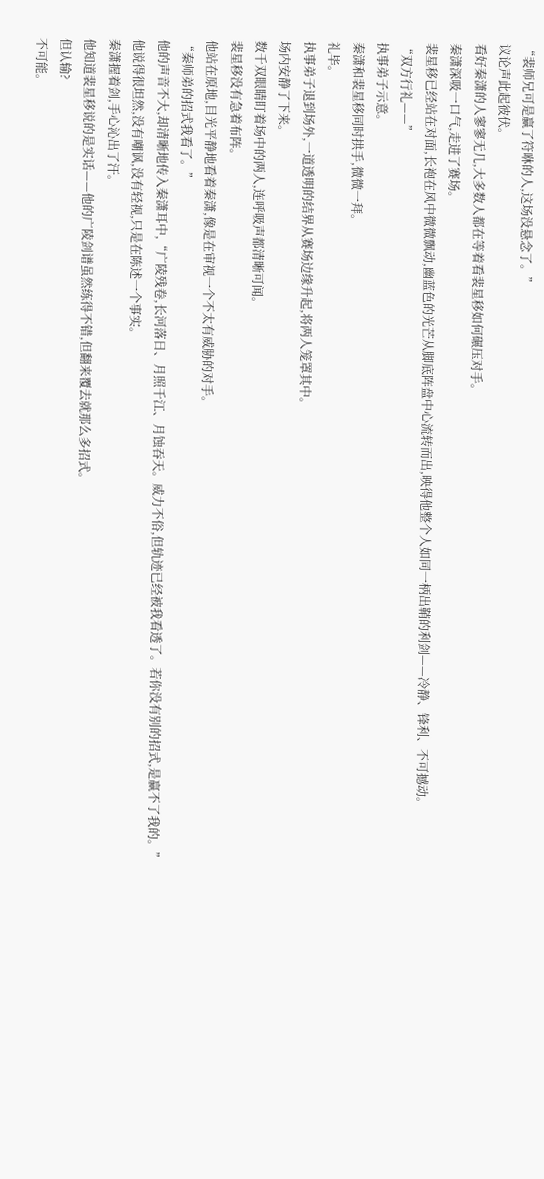“裴师兄可是赢了符咻的人,这场没悬念了。”
议论声此起彼伏。
看好秦潇的人寥寥无几,大多数人都在等着看裴星移如何碾压对手。
秦潇深吸一口气,走进了赛场。
裴星移已经站在对面,长袍在风中微微飘动,幽蓝色的光芒从脚底阵盘中心流转而出,映得他整个人如同一柄出鞘的利剑——冷静、锋利、不可撼动。
“双方行礼——”
执事弟子示意。
秦潇和裴星移同时拱手,微微一拜。
礼毕。
执事弟子退到场外,一道透明的结界从赛场边缘升起,将两人笼罩其中。
场内安静了下来。
数千双眼睛盯着场中的两人,连呼吸声都清晰可闻。
裴星移没有急着布阵。
他站在原地,目光平静地看着秦潇,像是在审视一个不太有威胁的对手。
“秦师弟的招式我看了。”
他的声音不大,却清晰地传入秦潇耳中,“广陵残卷,长河落日、月照千江、月蚀吞天。威力不俗,但轨迹已经被我看透了。若你没有别的招式,是赢不了我的。”
他说得很坦然,没有嘲讽,没有轻视,只是在陈述一个事实。
秦潇握着剑,手心沁出了汗。
他知道裴星移说的是实话——他的广陵剑谱虽然练得不错,但翻来覆去就那么多招式。
但认输?
不可能。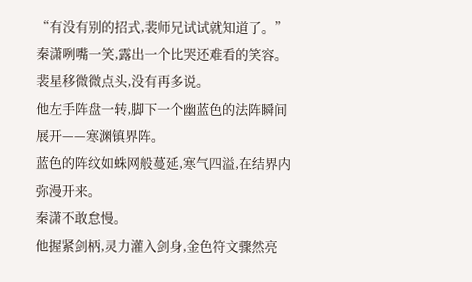“有没有别的招式,裴师兄试试就知道了。”
秦潇咧嘴一笑,露出一个比哭还难看的笑容。
裴星移微微点头,没有再多说。
他左手阵盘一转,脚下一个幽蓝色的法阵瞬间展开——寒渊镇界阵。
蓝色的阵纹如蛛网般蔓延,寒气四溢,在结界内弥漫开来。
秦潇不敢怠慢。
他握紧剑柄,灵力灌入剑身,金色符文骤然亮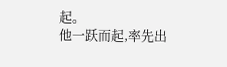起。
他一跃而起,率先出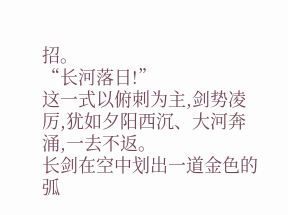招。
“长河落日!”
这一式以俯刺为主,剑势凌厉,犹如夕阳西沉、大河奔涌,一去不返。
长剑在空中划出一道金色的弧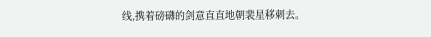线,携着磅礴的剑意直直地朝裴星移刺去。